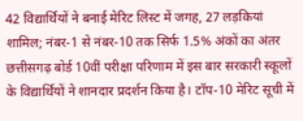42 विद्यार्थियों ने बनाई मेरिट लिस्ट में जगह, 27 लड़कियां शामिल; नंबर-1 से नंबर-10 तक सिर्फ 1.5% अंकों का अंतर
छत्तीसगढ़ बोर्ड 10वीं परीक्षा परिणाम में इस बार सरकारी स्कूलों के विद्यार्थियों ने शानदार प्रदर्शन किया है। टॉप-10 मेरिट सूची में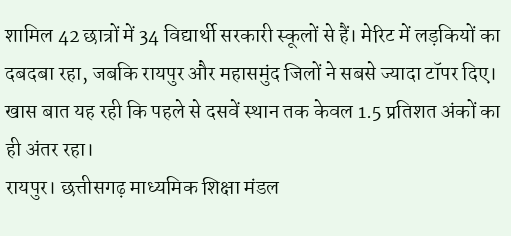शामिल 42 छात्रों में 34 विद्यार्थी सरकारी स्कूलों से हैं। मेरिट में लड़कियों का दबदबा रहा, जबकि रायपुर और महासमुंद जिलों ने सबसे ज्यादा टॉपर दिए। खास बात यह रही कि पहले से दसवें स्थान तक केवल 1.5 प्रतिशत अंकों का ही अंतर रहा।
रायपुर। छत्तीसगढ़ माध्यमिक शिक्षा मंडल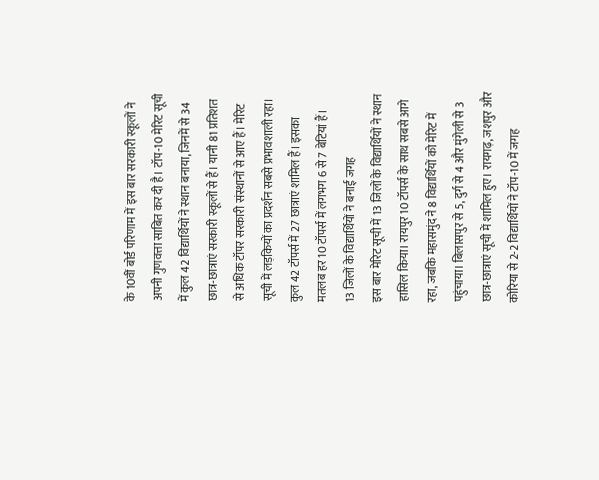के 10वीं बोर्ड परिणाम में इस बार सरकारी स्कूलों ने अपनी गुणवत्ता साबित कर दी है। टॉप-10 मेरिट सूची में कुल 42 विद्यार्थियों ने स्थान बनाया, जिनमें से 34 छात्र-छात्राएं सरकारी स्कूलों से हैं। यानी 81 प्रतिशत से अधिक टॉपर सरकारी संस्थानों से आए हैं। मेरिट सूची में लड़कियों का प्रदर्शन सबसे प्रभावशाली रहा। कुल 42 टॉपर्स में 27 छात्राएं शामिल हैं। इसका मतलब हर 10 टॉपर्स में लगभग 6 से 7 बेटियां हैं।
13 जिलों के विद्यार्थियों ने बनाई जगह
इस बार मेरिट सूची में 13 जिलों के विद्यार्थियों ने स्थान हासिल किया। रायपुर 10 टॉपर्स के साथ सबसे आगे रहा, जबकि महासमुंद ने 8 विद्यार्थियों को मेरिट में पहुंचाया। बिलासपुर से 5, दुर्ग से 4 और मुंगेली से 3 छात्र-छात्राएं सूची में शामिल हुए। रायगढ़, जशपुर और कोरिया से 2-2 विद्यार्थियों ने टॉप-10 में जगह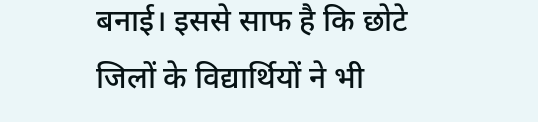बनाई। इससे साफ है कि छोटे जिलों के विद्यार्थियों ने भी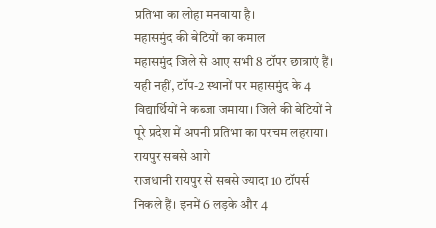प्रतिभा का लोहा मनवाया है।
महासमुंद की बेटियों का कमाल
महासमुंद जिले से आए सभी 8 टॉपर छात्राएं हैं। यही नहीं, टॉप-2 स्थानों पर महासमुंद के 4 विद्यार्थियों ने कब्जा जमाया। जिले की बेटियों ने पूरे प्रदेश में अपनी प्रतिभा का परचम लहराया।
रायपुर सबसे आगे
राजधानी रायपुर से सबसे ज्यादा 10 टॉपर्स निकले हैं। इनमें 6 लड़के और 4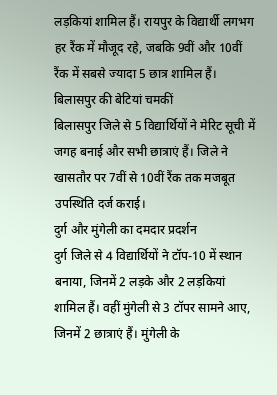लड़कियां शामिल हैं। रायपुर के विद्यार्थी लगभग हर रैंक में मौजूद रहे, जबकि 9वीं और 10वीं रैंक में सबसे ज्यादा 5 छात्र शामिल हैं।
बिलासपुर की बेटियां चमकीं
बिलासपुर जिले से 5 विद्यार्थियों ने मेरिट सूची में जगह बनाई और सभी छात्राएं हैं। जिले ने खासतौर पर 7वीं से 10वीं रैंक तक मजबूत उपस्थिति दर्ज कराई।
दुर्ग और मुंगेली का दमदार प्रदर्शन
दुर्ग जिले से 4 विद्यार्थियों ने टॉप-10 में स्थान बनाया, जिनमें 2 लड़के और 2 लड़कियां शामिल हैं। वहीं मुंगेली से 3 टॉपर सामने आए, जिनमें 2 छात्राएं हैं। मुंगेली के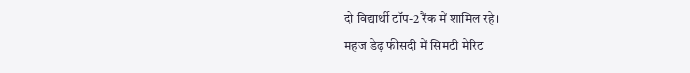दो विद्यार्थी टॉप-2 रैंक में शामिल रहे।
महज डेढ़ फीसदी में सिमटी मेरिट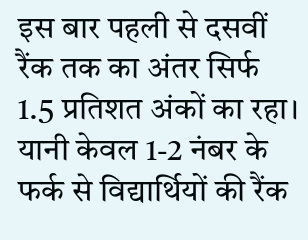इस बार पहली से दसवीं रैंक तक का अंतर सिर्फ 1.5 प्रतिशत अंकों का रहा। यानी केवल 1-2 नंबर के फर्क से विद्यार्थियों की रैंक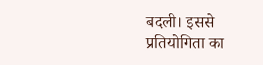बदली। इससे प्रतियोगिता का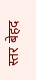स्तर बेहद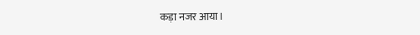कड़ा नजर आया।